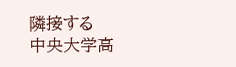隣接する
中央大学高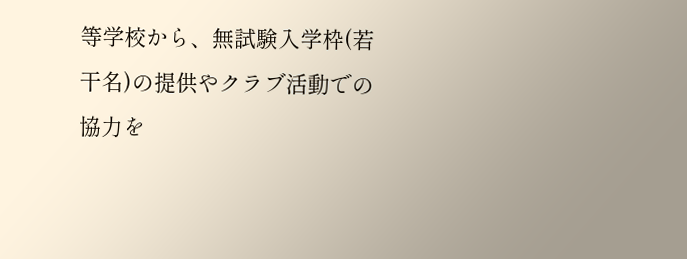等学校から、無試験入学枠(若干名)の提供やクラブ活動での協力を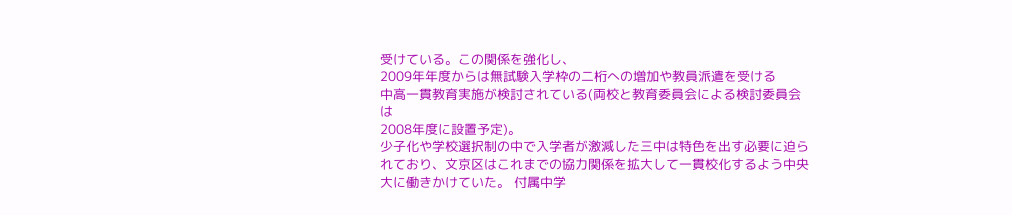受けている。この関係を強化し、
2009年年度からは無試験入学枠の二桁への増加や教員派遣を受ける
中高一貫教育実施が検討されている(両校と教育委員会による検討委員会は
2008年度に設置予定)。
少子化や学校選択制の中で入学者が激減した三中は特色を出す必要に迫られており、文京区はこれまでの協力関係を拡大して一貫校化するよう中央大に働きかけていた。 付属中学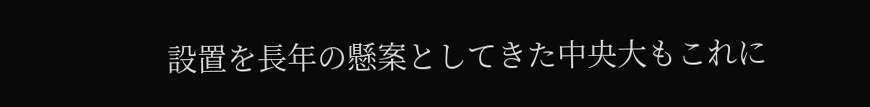設置を長年の懸案としてきた中央大もこれに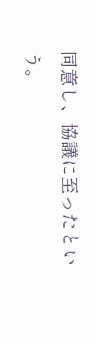同意し、協議に至ったという。